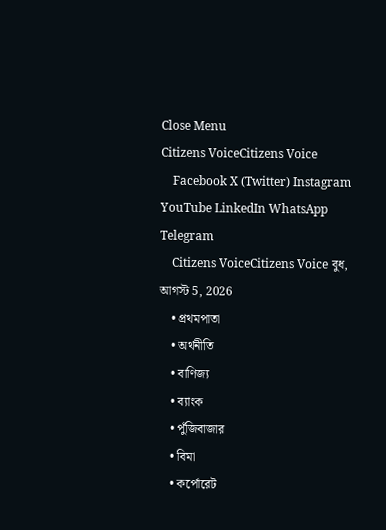Close Menu
Citizens VoiceCitizens Voice
    Facebook X (Twitter) Instagram YouTube LinkedIn WhatsApp Telegram
    Citizens VoiceCitizens Voice বুধ, আগস্ট 5, 2026
    • প্রথমপাতা
    • অর্থনীতি
    • বাণিজ্য
    • ব্যাংক
    • পুঁজিবাজার
    • বিমা
    • কর্পোরেট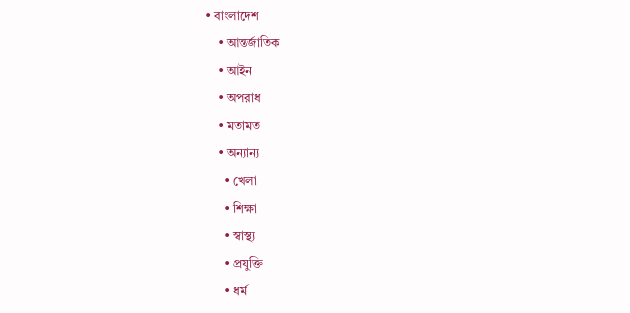• বাংলাদেশ
    • আন্তর্জাতিক
    • আইন
    • অপরাধ
    • মতামত
    • অন্যান্য
      • খেলা
      • শিক্ষা
      • স্বাস্থ্য
      • প্রযুক্তি
      • ধর্ম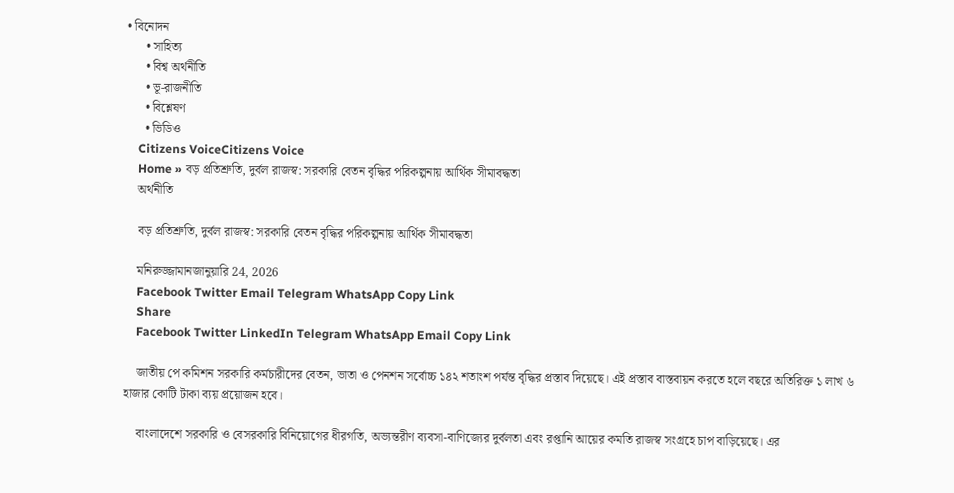• বিনোদন
      • সাহিত্য
      • বিশ্ব অর্থনীতি
      • ভূ-রাজনীতি
      • বিশ্লেষণ
      • ভিডিও
    Citizens VoiceCitizens Voice
    Home » বড় প্রতিশ্রুতি, দুর্বল রাজস্ব: সরকারি বেতন বৃদ্ধির পরিকল্পনায় আর্থিক সীমাবদ্ধতা
    অর্থনীতি

    বড় প্রতিশ্রুতি, দুর্বল রাজস্ব: সরকারি বেতন বৃদ্ধির পরিকল্পনায় আর্থিক সীমাবদ্ধতা

    মনিরুজ্জামানজানুয়ারি 24, 2026
    Facebook Twitter Email Telegram WhatsApp Copy Link
    Share
    Facebook Twitter LinkedIn Telegram WhatsApp Email Copy Link

    জাতীয় পে কমিশন সরকারি কর্মচারীদের বেতন, ভাতা ও পেনশন সর্বোচ্চ ১৪২ শতাংশ পর্যন্ত বৃদ্ধির প্রস্তাব দিয়েছে। এই প্রস্তাব বাস্তবায়ন করতে হলে বছরে অতিরিক্ত ১ লাখ ৬ হাজার কোটি টাকা ব্যয় প্রয়োজন হবে।

    বাংলাদেশে সরকারি ও বেসরকারি বিনিয়োগের ধীরগতি, অভ্যন্তরীণ ব্যবসা-বাণিজ্যের দুর্বলতা এবং রপ্তানি আয়ের কমতি রাজস্ব সংগ্রহে চাপ বাড়িয়েছে। এর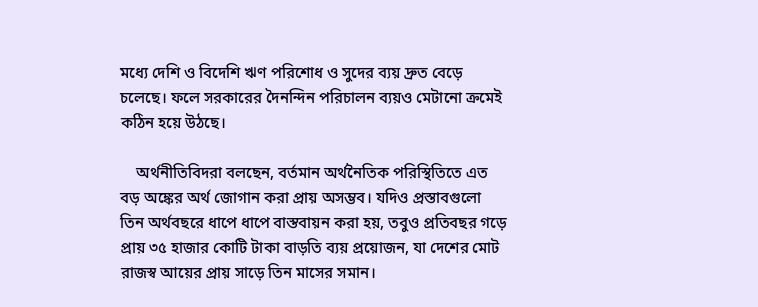মধ্যে দেশি ও বিদেশি ঋণ পরিশোধ ও সুদের ব্যয় দ্রুত বেড়ে চলেছে। ফলে সরকারের দৈনন্দিন পরিচালন ব্যয়ও মেটানো ক্রমেই কঠিন হয়ে উঠছে।

    অর্থনীতিবিদরা বলছেন, বর্তমান অর্থনৈতিক পরিস্থিতিতে এত বড় অঙ্কের অর্থ জোগান করা প্রায় অসম্ভব। যদিও প্রস্তাবগুলো তিন অর্থবছরে ধাপে ধাপে বাস্তবায়ন করা হয়, তবুও প্রতিবছর গড়ে প্রায় ৩৫ হাজার কোটি টাকা বাড়তি ব্যয় প্রয়োজন, যা দেশের মোট রাজস্ব আয়ের প্রায় সাড়ে তিন মাসের সমান।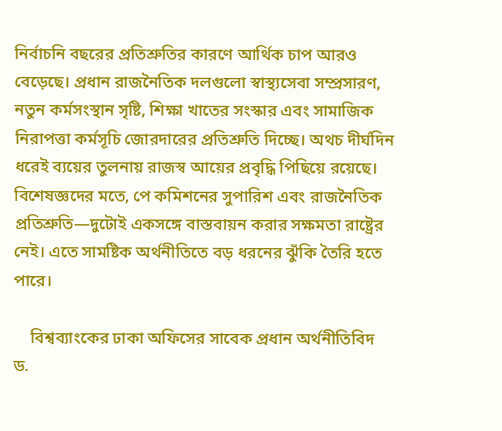নির্বাচনি বছরের প্রতিশ্রুতির কারণে আর্থিক চাপ আরও বেড়েছে। প্রধান রাজনৈতিক দলগুলো স্বাস্থ্যসেবা সম্প্রসারণ, নতুন কর্মসংস্থান সৃষ্টি, শিক্ষা খাতের সংস্কার এবং সামাজিক নিরাপত্তা কর্মসূচি জোরদারের প্রতিশ্রুতি দিচ্ছে। অথচ দীর্ঘদিন ধরেই ব্যয়ের তুলনায় রাজস্ব আয়ের প্রবৃদ্ধি পিছিয়ে রয়েছে। বিশেষজ্ঞদের মতে, পে কমিশনের সুপারিশ এবং রাজনৈতিক প্রতিশ্রুতি—দুটোই একসঙ্গে বাস্তবায়ন করার সক্ষমতা রাষ্ট্রের নেই। এতে সামষ্টিক অর্থনীতিতে বড় ধরনের ঝুঁকি তৈরি হতে পারে।

    বিশ্বব্যাংকের ঢাকা অফিসের সাবেক প্রধান অর্থনীতিবিদ ড.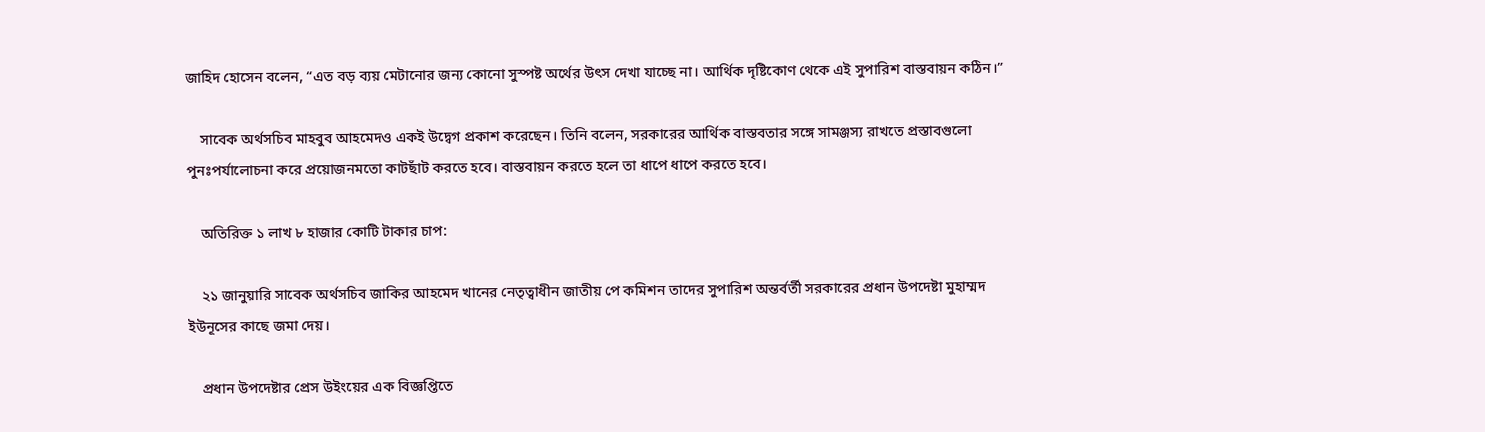জাহিদ হোসেন বলেন, “এত বড় ব্যয় মেটানোর জন্য কোনো সুস্পষ্ট অর্থের উৎস দেখা যাচ্ছে না। আর্থিক দৃষ্টিকোণ থেকে এই সুপারিশ বাস্তবায়ন কঠিন।”

    সাবেক অর্থসচিব মাহবুব আহমেদও একই উদ্বেগ প্রকাশ করেছেন। তিনি বলেন, সরকারের আর্থিক বাস্তবতার সঙ্গে সামঞ্জস্য রাখতে প্রস্তাবগুলো পুনঃপর্যালোচনা করে প্রয়োজনমতো কাটছাঁট করতে হবে। বাস্তবায়ন করতে হলে তা ধাপে ধাপে করতে হবে।

    অতিরিক্ত ১ লাখ ৮ হাজার কোটি টাকার চাপ:

    ২১ জানুয়ারি সাবেক অর্থসচিব জাকির আহমেদ খানের নেতৃত্বাধীন জাতীয় পে কমিশন তাদের সুপারিশ অন্তর্বর্তী সরকারের প্রধান উপদেষ্টা মুহাম্মদ ইউনূসের কাছে জমা দেয়।

    প্রধান উপদেষ্টার প্রেস উইংয়ের এক বিজ্ঞপ্তিতে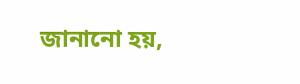জানানো হয়,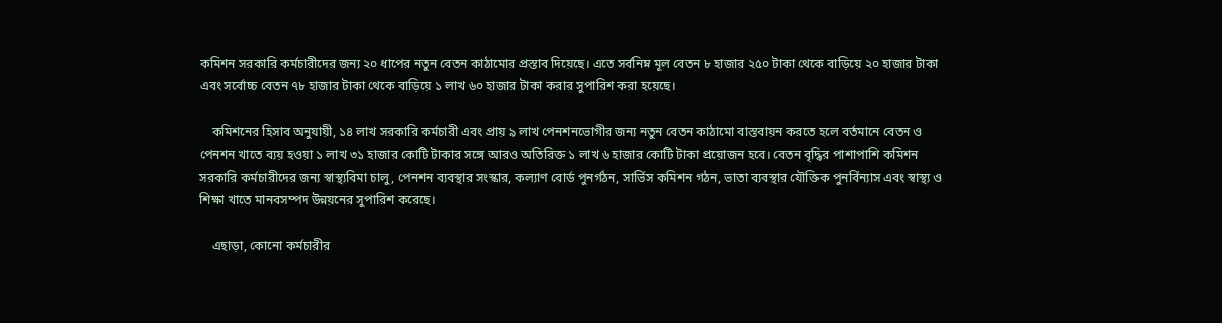কমিশন সরকারি কর্মচারীদের জন্য ২০ ধাপের নতুন বেতন কাঠামোর প্রস্তাব দিয়েছে। এতে সর্বনিম্ন মূল বেতন ৮ হাজার ২৫০ টাকা থেকে বাড়িয়ে ২০ হাজার টাকা এবং সর্বোচ্চ বেতন ৭৮ হাজার টাকা থেকে বাড়িয়ে ১ লাখ ৬০ হাজার টাকা করার সুপারিশ করা হয়েছে।

    কমিশনের হিসাব অনুযায়ী, ১৪ লাখ সরকারি কর্মচারী এবং প্রায় ৯ লাখ পেনশনভোগীর জন্য নতুন বেতন কাঠামো বাস্তবায়ন করতে হলে বর্তমানে বেতন ও পেনশন খাতে ব্যয় হওয়া ১ লাখ ৩১ হাজার কোটি টাকার সঙ্গে আরও অতিরিক্ত ১ লাখ ৬ হাজার কোটি টাকা প্রয়োজন হবে। বেতন বৃদ্ধির পাশাপাশি কমিশন সরকারি কর্মচারীদের জন্য স্বাস্থ্যবিমা চালু, পেনশন ব্যবস্থার সংস্কার, কল্যাণ বোর্ড পুনর্গঠন, সার্ভিস কমিশন গঠন, ভাতা ব্যবস্থার যৌক্তিক পুনর্বিন্যাস এবং স্বাস্থ্য ও শিক্ষা খাতে মানবসম্পদ উন্নয়নের সুপারিশ করেছে।

    এছাড়া, কোনো কর্মচারীর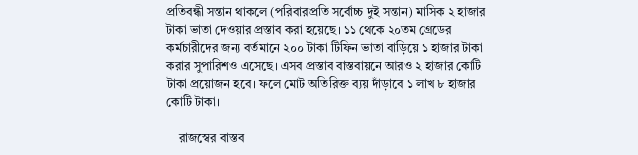প্রতিবন্ধী সন্তান থাকলে (পরিবারপ্রতি সর্বোচ্চ দুই সন্তান) মাসিক ২ হাজার টাকা ভাতা দেওয়ার প্রস্তাব করা হয়েছে। ১১ থেকে ২০তম গ্রেডের কর্মচারীদের জন্য বর্তমানে ২০০ টাকা টিফিন ভাতা বাড়িয়ে ১ হাজার টাকা করার সুপারিশও এসেছে। এসব প্রস্তাব বাস্তবায়নে আরও ২ হাজার কোটি টাকা প্রয়োজন হবে। ফলে মোট অতিরিক্ত ব্যয় দাঁড়াবে ১ লাখ ৮ হাজার কোটি টাকা।

    রাজস্বের বাস্তব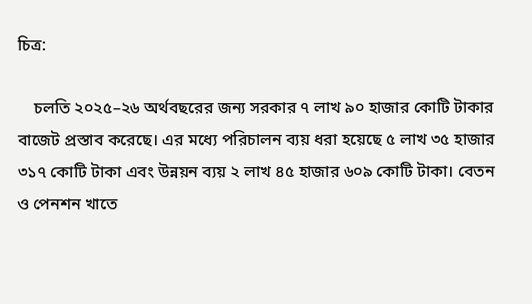চিত্র:

    চলতি ২০২৫–২৬ অর্থবছরের জন্য সরকার ৭ লাখ ৯০ হাজার কোটি টাকার বাজেট প্রস্তাব করেছে। এর মধ্যে পরিচালন ব্যয় ধরা হয়েছে ৫ লাখ ৩৫ হাজার ৩১৭ কোটি টাকা এবং উন্নয়ন ব্যয় ২ লাখ ৪৫ হাজার ৬০৯ কোটি টাকা। বেতন ও পেনশন খাতে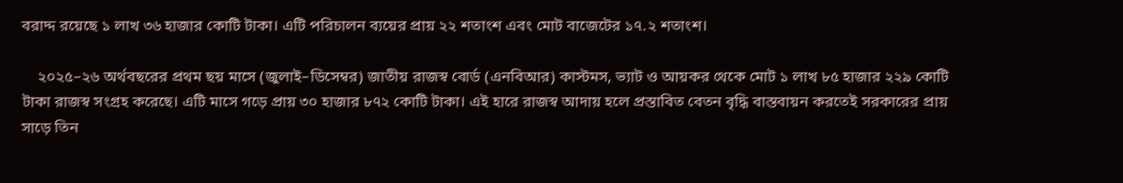বরাদ্দ রয়েছে ১ লাখ ৩৬ হাজার কোটি টাকা। এটি পরিচালন ব্যয়ের প্রায় ২২ শতাংশ এবং মোট বাজেটের ১৭.২ শতাংশ।

    ২০২৫–২৬ অর্থবছরের প্রথম ছয় মাসে (জুলাই–ডিসেম্বর) জাতীয় রাজস্ব বোর্ড (এনবিআর) কাস্টমস, ভ্যাট ও আয়কর থেকে মোট ১ লাখ ৮৫ হাজার ২২৯ কোটি টাকা রাজস্ব সংগ্রহ করেছে। এটি মাসে গড়ে প্রায় ৩০ হাজার ৮৭২ কোটি টাকা। এই হারে রাজস্ব আদায় হলে প্রস্তাবিত বেতন বৃদ্ধি বাস্তবায়ন করতেই সরকারের প্রায় সাড়ে তিন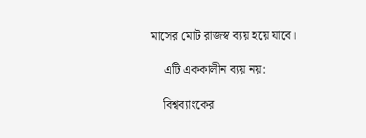মাসের মোট রাজস্ব ব্যয় হয়ে যাবে।

    এটি এককালীন ব্যয় নয়:

    বিশ্বব্যাংকের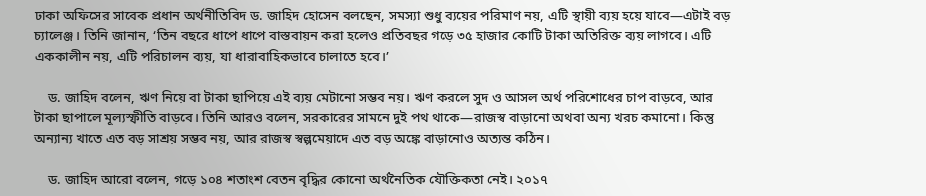ঢাকা অফিসের সাবেক প্রধান অর্থনীতিবিদ ড. জাহিদ হোসেন বলছেন, সমস্যা শুধু ব্যয়ের পরিমাণ নয়, এটি স্থায়ী ব্যয় হয়ে যাবে—এটাই বড় চ্যালেঞ্জ। তিনি জানান, ‘তিন বছরে ধাপে ধাপে বাস্তবায়ন করা হলেও প্রতিবছর গড়ে ৩৫ হাজার কোটি টাকা অতিরিক্ত ব্যয় লাগবে। এটি এককালীন নয়, এটি পরিচালন ব্যয়, যা ধারাবাহিকভাবে চালাতে হবে।’

    ড. জাহিদ বলেন, ঋণ নিয়ে বা টাকা ছাপিয়ে এই ব্যয় মেটানো সম্ভব নয়। ঋণ করলে সুদ ও আসল অর্থ পরিশোধের চাপ বাড়বে, আর টাকা ছাপালে মূল্যস্ফীতি বাড়বে। তিনি আরও বলেন, সরকারের সামনে দুই পথ থাকে—রাজস্ব বাড়ানো অথবা অন্য খরচ কমানো। কিন্তু অন্যান্য খাতে এত বড় সাশ্রয় সম্ভব নয়, আর রাজস্ব স্বল্পমেয়াদে এত বড় অঙ্কে বাড়ানোও অত্যন্ত কঠিন।

    ড. জাহিদ আরো বলেন, গড়ে ১০৪ শতাংশ বেতন বৃদ্ধির কোনো অর্থনৈতিক যৌক্তিকতা নেই। ২০১৭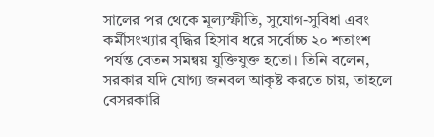সালের পর থেকে মূল্যস্ফীতি, সুযোগ-সুবিধা এবং কর্মীসংখ্যার বৃদ্ধির হিসাব ধরে সর্বোচ্চ ২০ শতাংশ পর্যন্ত বেতন সমন্বয় যুক্তিযুক্ত হতো। তিনি বলেন, সরকার যদি যোগ্য জনবল আকৃষ্ট করতে চায়, তাহলে বেসরকারি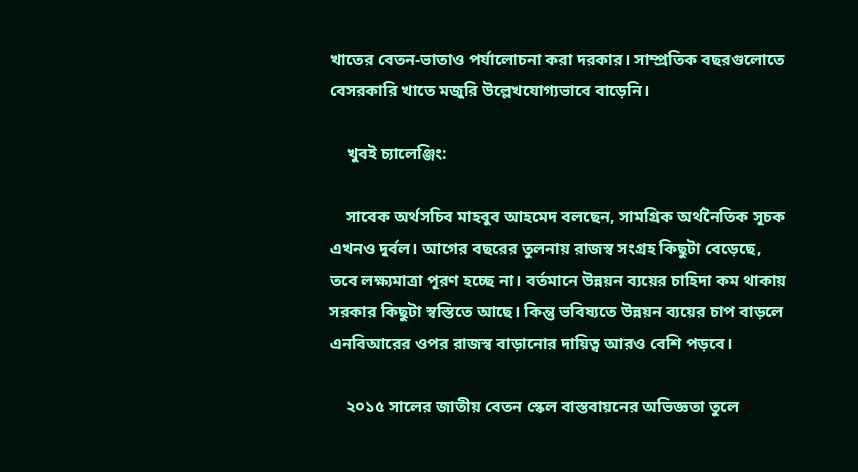খাতের বেতন-ভাতাও পর্যালোচনা করা দরকার। সাম্প্রতিক বছরগুলোতে বেসরকারি খাতে মজুরি উল্লেখযোগ্যভাবে বাড়েনি।

    খুবই চ্যালেঞ্জিং:

    সাবেক অর্থসচিব মাহবুব আহমেদ বলছেন, সামগ্রিক অর্থনৈতিক সূচক এখনও দুর্বল। আগের বছরের তুলনায় রাজস্ব সংগ্রহ কিছুটা বেড়েছে, তবে লক্ষ্যমাত্রা পূরণ হচ্ছে না। বর্তমানে উন্নয়ন ব্যয়ের চাহিদা কম থাকায় সরকার কিছুটা স্বস্তিতে আছে। কিন্তু ভবিষ্যতে উন্নয়ন ব্যয়ের চাপ বাড়লে এনবিআরের ওপর রাজস্ব বাড়ানোর দায়িত্ব আরও বেশি পড়বে।

    ২০১৫ সালের জাতীয় বেতন স্কেল বাস্তবায়নের অভিজ্ঞতা তুলে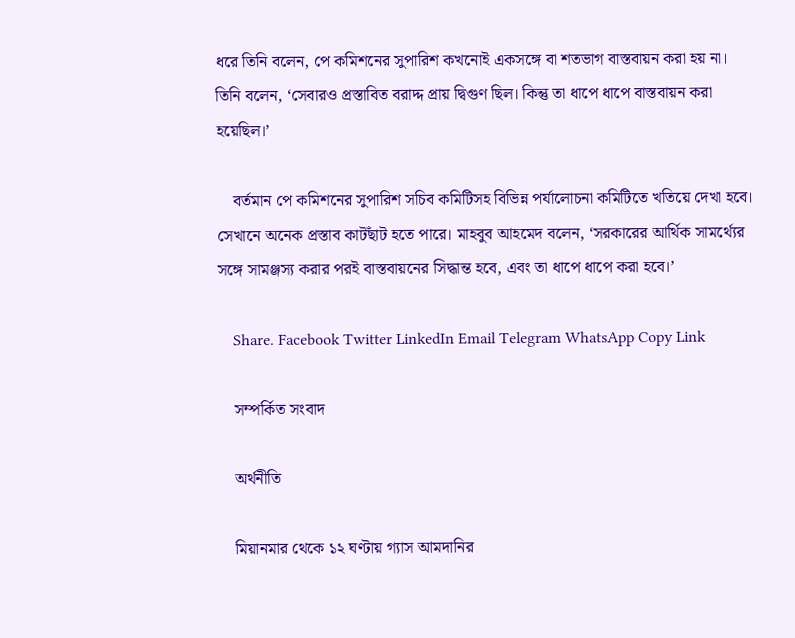ধরে তিনি বলেন, পে কমিশনের সুপারিশ কখনোই একসঙ্গে বা শতভাগ বাস্তবায়ন করা হয় না। তিনি বলেন, ‘সেবারও প্রস্তাবিত বরাদ্দ প্রায় দ্বিগুণ ছিল। কিন্তু তা ধাপে ধাপে বাস্তবায়ন করা হয়েছিল।’

    বর্তমান পে কমিশনের সুপারিশ সচিব কমিটিসহ বিভিন্ন পর্যালোচনা কমিটিতে খতিয়ে দেখা হবে। সেখানে অনেক প্রস্তাব কাটছাঁট হতে পারে। মাহবুব আহমেদ বলেন, ‘সরকারের আর্থিক সামর্থ্যের সঙ্গে সামঞ্জস্য করার পরই বাস্তবায়নের সিদ্ধান্ত হবে, এবং তা ধাপে ধাপে করা হবে।’

    Share. Facebook Twitter LinkedIn Email Telegram WhatsApp Copy Link

    সম্পর্কিত সংবাদ

    অর্থনীতি

    মিয়ানমার থেকে ১২ ঘণ্টায় গ্যাস আমদানির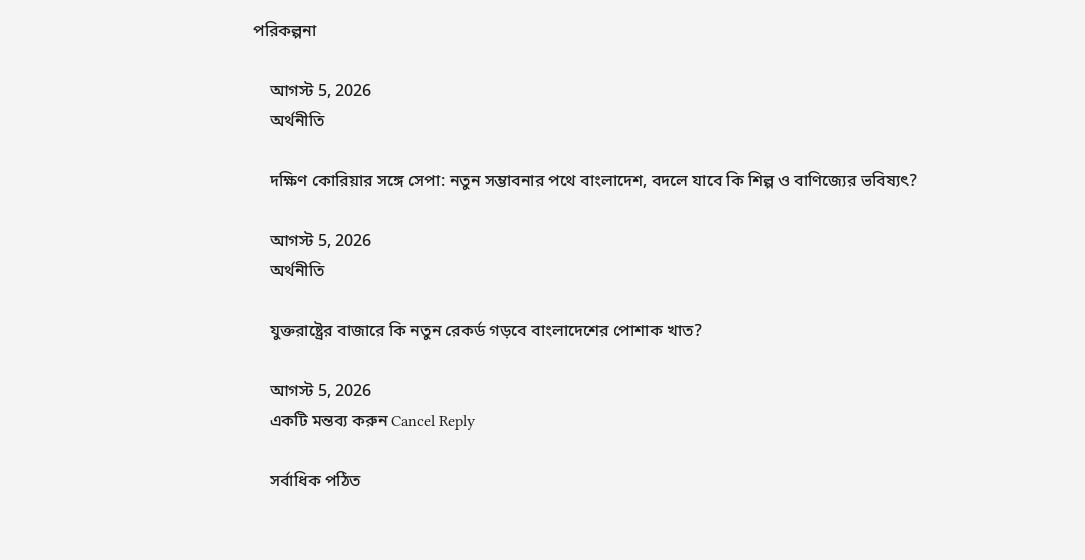পরিকল্পনা

    আগস্ট 5, 2026
    অর্থনীতি

    দক্ষিণ কোরিয়ার সঙ্গে সেপা: নতুন সম্ভাবনার পথে বাংলাদেশ, বদলে যাবে কি শিল্প ও বাণিজ্যের ভবিষ্যৎ?

    আগস্ট 5, 2026
    অর্থনীতি

    যুক্তরাষ্ট্রের বাজারে কি নতুন রেকর্ড গড়বে বাংলাদেশের পোশাক খাত?

    আগস্ট 5, 2026
    একটি মন্তব্য করুন Cancel Reply

    সর্বাধিক পঠিত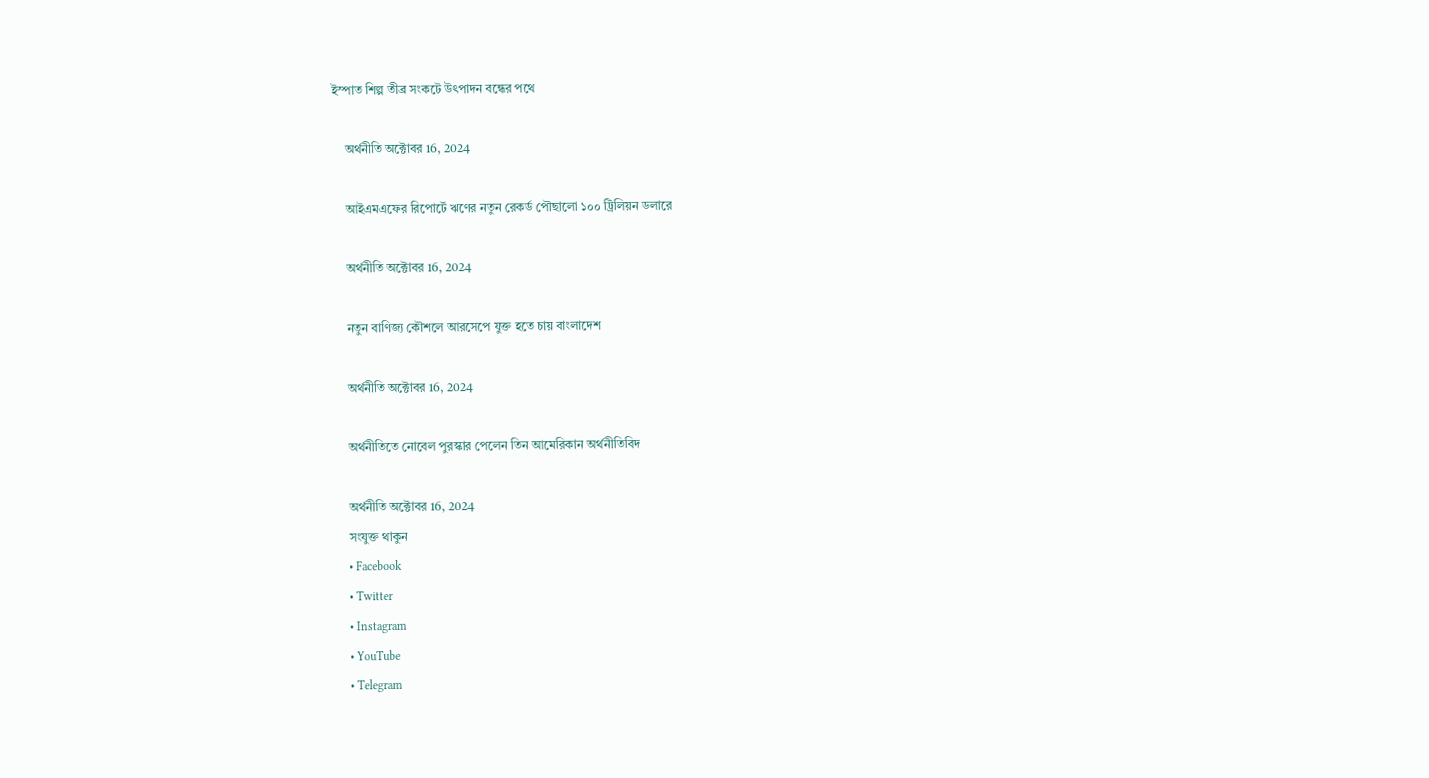ইস্পাত শিল্প তীব্র সংকটে উৎপাদন বন্ধের পথে

    অর্থনীতি অক্টোবর 16, 2024

    আইএমএফের রিপোর্টে ঋণের নতুন রেকর্ড পৌছালো ১০০ ট্রিলিয়ন ডলারে

    অর্থনীতি অক্টোবর 16, 2024

    নতুন বাণিজ্য কৌশলে আরসেপে যুক্ত হতে চায় বাংলাদেশ

    অর্থনীতি অক্টোবর 16, 2024

    অর্থনীতিতে নোবেল পুরস্কার পেলেন তিন আমেরিকান অর্থনীতিবিদ

    অর্থনীতি অক্টোবর 16, 2024
    সংযুক্ত থাকুন
    • Facebook
    • Twitter
    • Instagram
    • YouTube
    • Telegram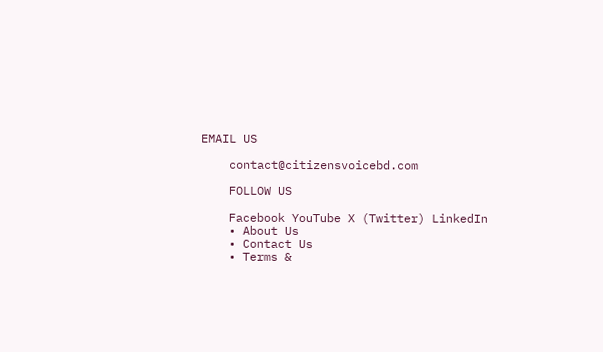EMAIL US

    contact@citizensvoicebd.com

    FOLLOW US

    Facebook YouTube X (Twitter) LinkedIn
    • About Us
    • Contact Us
    • Terms &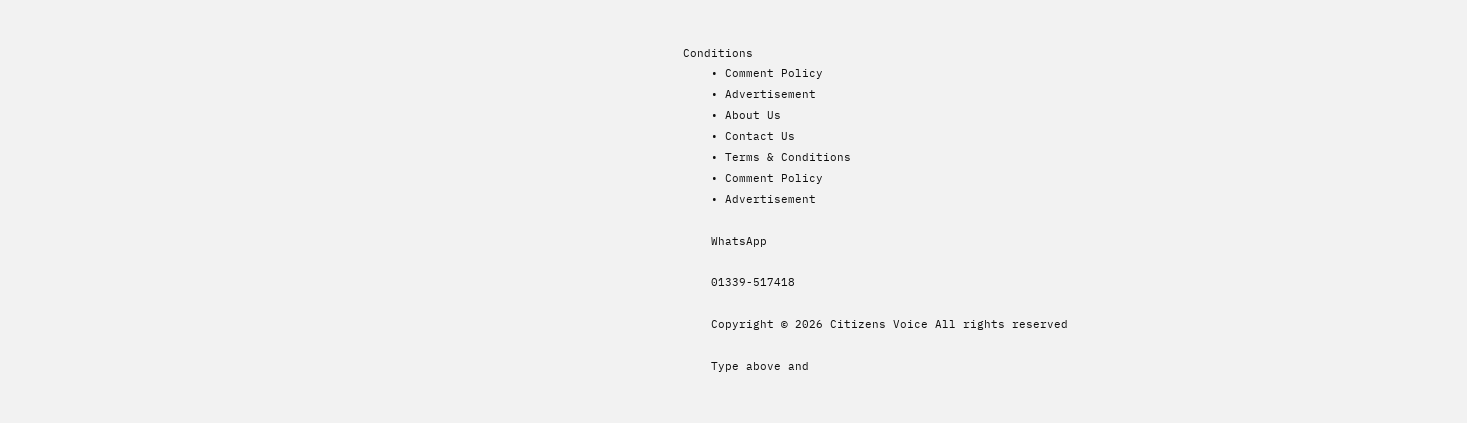Conditions
    • Comment Policy
    • Advertisement
    • About Us
    • Contact Us
    • Terms & Conditions
    • Comment Policy
    • Advertisement

    WhatsApp

    01339-517418

    Copyright © 2026 Citizens Voice All rights reserved

    Type above and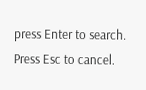press Enter to search. Press Esc to cancel.